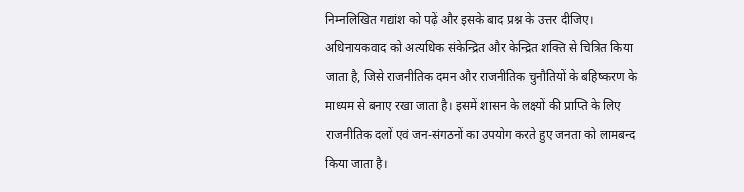निम्नलिखित गद्यांश को पढ़ें और इसके बाद प्रश्न के उत्तर दीजिए।
अधिनायकवाद को अत्यधिक संकेन्द्रित और केन्द्रित शक्ति से चित्रित किया जाता है, जिसे राजनीतिक दमन और राजनीतिक चुनौतियों के बहिष्करण के माध्यम से बनाए रखा जाता है। इसमें शासन के लक्ष्यों की प्राप्ति के लिए राजनीतिक दलों एवं जन-संगठनों का उपयोग करते हुए जनता को लामबन्द किया जाता है।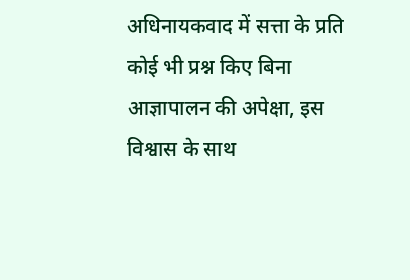अधिनायकवाद में सत्ता के प्रति कोई भी प्रश्न किए बिना आज्ञापालन की अपेक्षा, इस विश्वास के साथ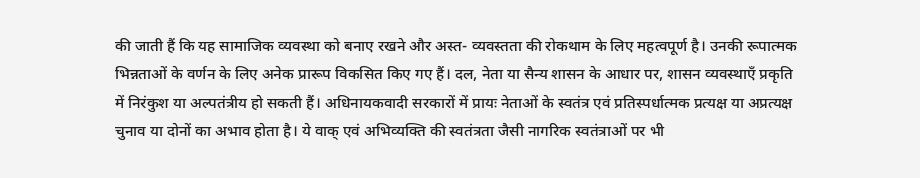की जाती हैं कि यह सामाजिक व्यवस्था को बनाए रखने और अस्त- व्यवस्तता की रोकथाम के लिए महत्वपूर्ण है। उनकी रूपात्मक भिन्नताओं के वर्णन के लिए अनेक प्रारूप विकसित किए गए हैं। दल, नेता या सैन्य शासन के आधार पर, शासन व्यवस्थाएँ प्रकृति में निरंकुश या अल्पतंत्रीय हो सकती हैं। अधिनायकवादी सरकारों में प्रायः नेताओं के स्वतंत्र एवं प्रतिस्पर्धात्मक प्रत्यक्ष या अप्रत्यक्ष चुनाव या दोनों का अभाव होता है। ये वाक् एवं अभिव्यक्ति की स्वतंत्रता जैसी नागरिक स्वतंत्राओं पर भी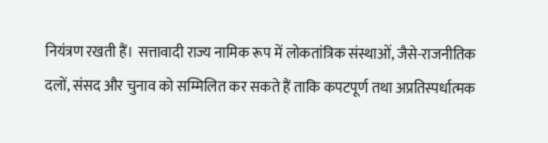नियंत्रण रखती हैं। सत्तावादी राज्य नामिक रूप में लोकतांत्रिक संस्थाओं, जैसे-राजनीतिक दलों, संसद और चुनाव को सम्मिलित कर सकते हैं ताकि कपटपूर्ण तथा अप्रतिस्पर्धात्मक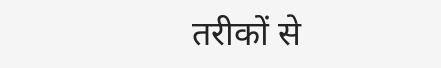तरीकों से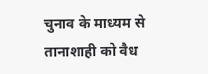चुनाव के माध्यम से तानाशाही को वैध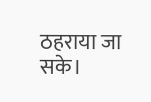ठहराया जा सके।